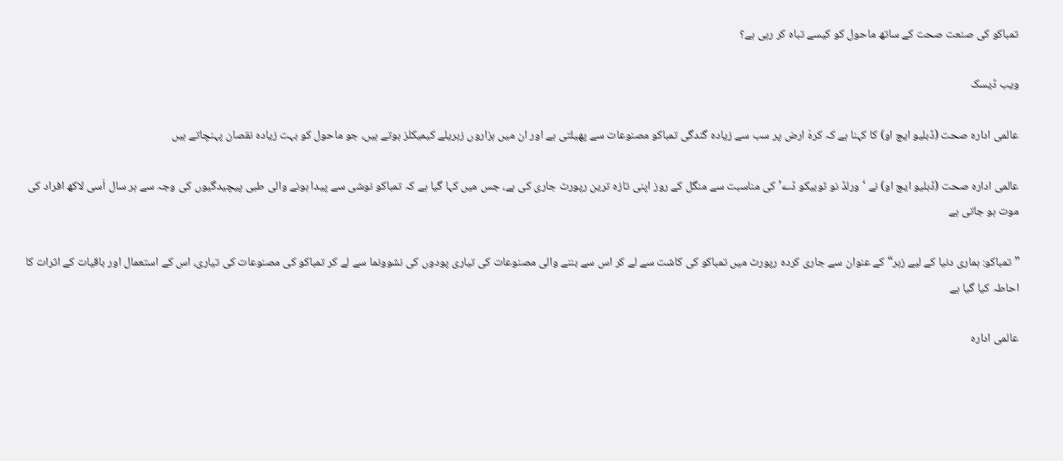تمباکو کی صنعت صحت کے ساتھ ماحول کو کیسے تباہ کر رہی ہے؟

ویب ڈیسک

عالمی ادارہ صحت (ڈبلیو ایچ او) کا کہنا ہے کہ کرہّ ارض پر سب سے زیادہ گندگی تمباکو مصنوعات سے پھیلتی ہے اور ان میں ہزاروں زہریلے کیمیکلز ہوتے ہیں، جو ماحول کو بہت زیادہ نقصان پہنچاتے ہیں

عالمی ادارہ صحت (ڈبلیو ایچ او) نے ‘ورلڈ نو ٹوبیکو ڈے’ کی مناسبت سے منگل کے روز اپنی تازہ ترین رپورٹ جاری کی ہے، جس میں کہا گیا ہے کہ تمباکو نوشی سے پیدا ہونے والی طبی پیچیدگیوں کی وجہ سے ہر سال اَسی لاکھ افراد کی موت ہو جاتی ہے

”تمباکو: ہماری دنیا کے لیے زہر“ کے عنوان سے جاری کردہ رپورٹ میں تمباکو کی کاشت سے لے کر اس سے بننے والی مصنوعات کی تیاری پودوں کی نشوونما سے لے کر تمباکو کی مصنوعات کی تیاری، اس کے استعمال اور باقیات کے اثرات کا احاطہ کیا گیا ہے

عالمی ادارہ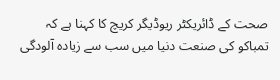صحت کے ڈائریکٹر ریوڈیگر کریچ کا کہنا ہے کہ تمباکو کی صنعت دنیا میں سب سے زیادہ آلودگی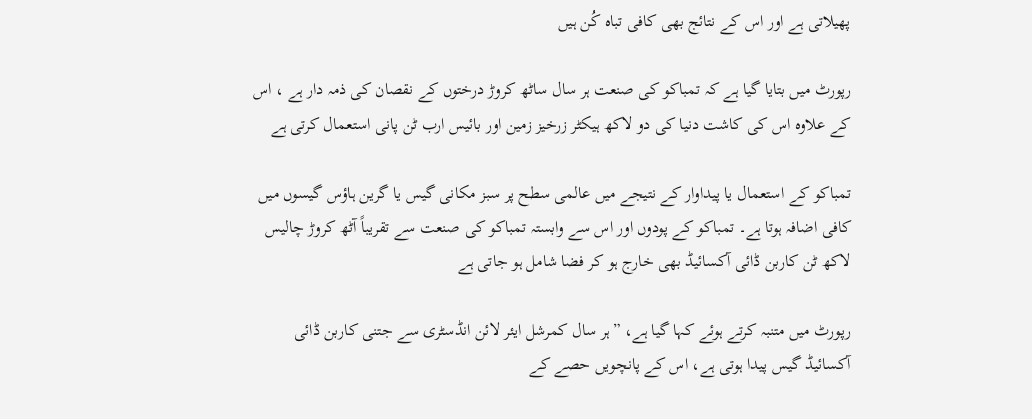پھیلاتی ہے اور اس کے نتائج بھی کافی تباہ کُن ہیں

رپورٹ میں بتایا گیا ہے کہ تمباکو کی صنعت ہر سال ساٹھ کروڑ درختوں کے نقصان کی ذمہ دار ہے ، اس کے علاوہ اس کی کاشت دنیا کی دو لاکھ ہیکٹر زرخیز زمین اور بائیس ارب ٹن پانی استعمال کرتی ہے

تمباکو کے استعمال یا پیداوار کے نتیجے میں عالمی سطح پر سبز مکانی گیس یا گرین ہاؤس گیسوں میں کافی اضافہ ہوتا ہے۔ تمباکو کے پودوں اور اس سے وابستہ تمباکو کی صنعت سے تقریباً آٹھ کروڑ چالیس لاکھ ٹن کاربن ڈائی آکسائیڈ بھی خارج ہو کر فضا شامل ہو جاتی ہے

رپورٹ میں متنبہ کرتے ہوئے کہا گیا ہے، ”ہر سال کمرشل ایئر لائن انڈسٹری سے جتنی کاربن ڈائی آکسائیڈ گیس پیدا ہوتی ہے، اس کے پانچویں حصے کے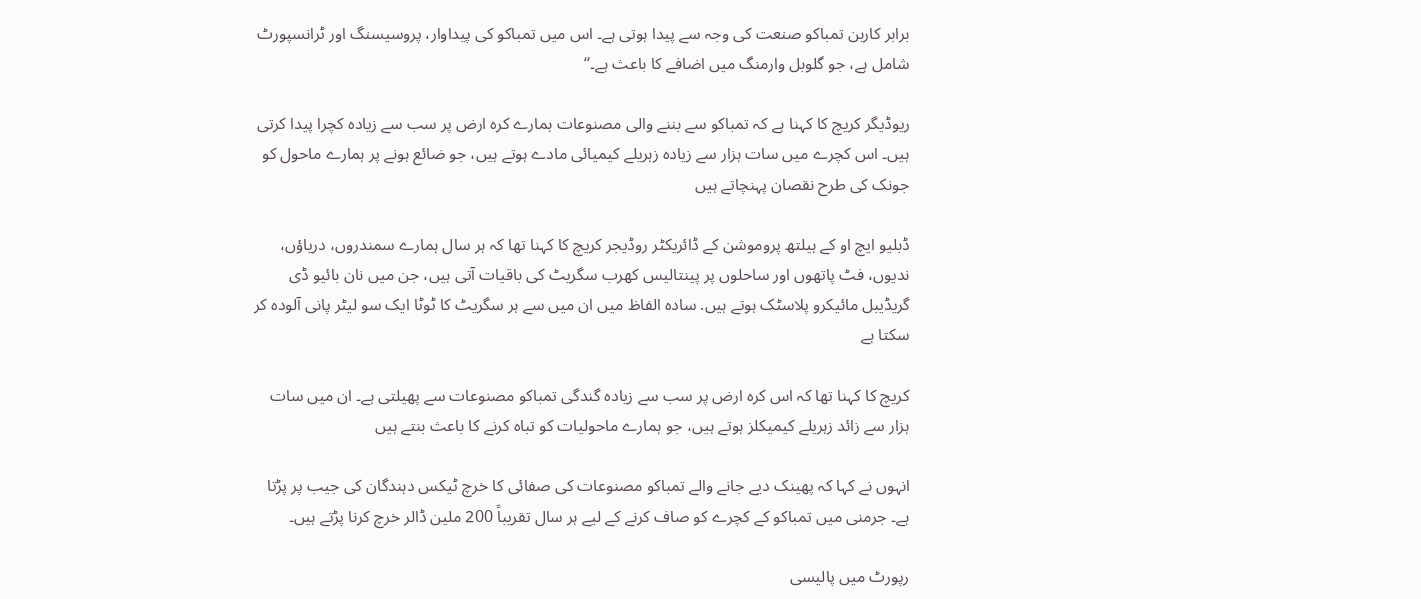برابر کاربن تمباکو صنعت کی وجہ سے پیدا ہوتی ہے۔ اس میں تمباکو کی پیداوار، پروسیسنگ اور ٹرانسپورٹ شامل ہے، جو گلوبل وارمنگ میں اضافے کا باعث ہے۔‘‘

ریوڈیگر کریچ کا کہنا ہے کہ تمباکو سے بننے والی مصنوعات ہمارے کرہ ارض پر سب سے زیادہ کچرا پیدا کرتی ہیں۔ اس کچرے میں سات ہزار سے زیادہ زہریلے کیمیائی مادے ہوتے ہیں، جو ضائع ہونے پر ہمارے ماحول کو جونک کی طرح نقصان پہنچاتے ہیں

ڈبلیو ایچ او کے ہیلتھ پروموشن کے ڈائریکٹر روڈیجر کریچ کا کہنا تھا کہ ہر سال ہمارے سمندروں، دریاؤں، ندیوں، فٹ پاتھوں اور ساحلوں پر پینتالیس کھرب سگریٹ کی باقیات آتی ہیں، جن میں نان بائیو ڈی گریڈیبل مائیکرو پلاسٹک ہوتے ہیں. سادہ الفاظ میں ان میں سے ہر سگریٹ کا ٹوٹا ایک سو لیٹر پانی آلودہ کر سکتا ہے

کریچ کا کہنا تھا کہ اس کرہ ارض پر سب سے زیادہ گندگی تمباکو مصنوعات سے پھیلتی ہے۔ ان میں سات ہزار سے زائد زہریلے کیمیکلز ہوتے ہیں، جو ہمارے ماحولیات کو تباہ کرنے کا باعث بنتے ہیں

انہوں نے کہا کہ پھینک دیے جانے والے تمباکو مصنوعات کی صفائی کا خرچ ٹیکس دہندگان کی جیب پر پڑتا ہے۔ جرمنی میں تمباکو کے کچرے کو صاف کرنے کے لیے ہر سال تقریباً 200 ملین ڈالر خرچ کرنا پڑتے ہیں۔

رپورٹ میں پالیسی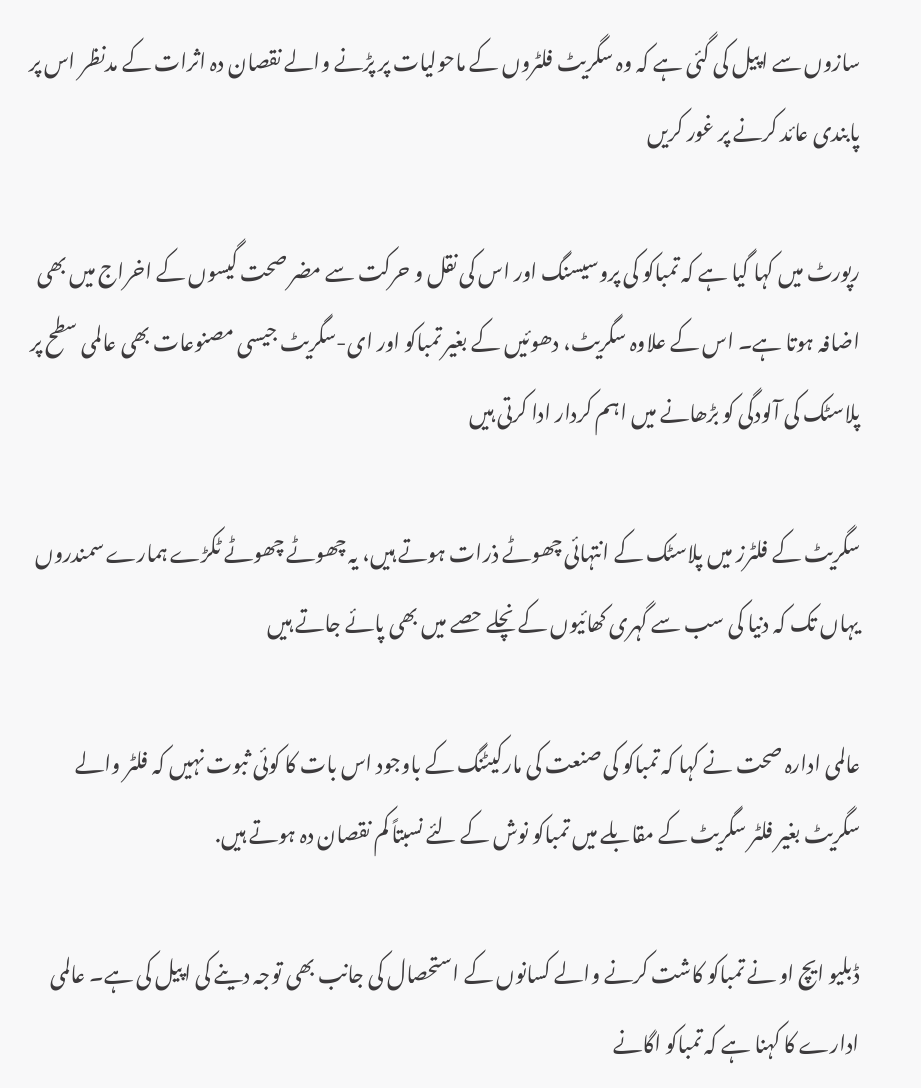سازوں سے اپیل کی گئی ہے کہ وہ سگریٹ فلٹروں کے ماحولیات پر پڑنے والے نقصان دہ اثرات کے مدنظر اس پر پابندی عائد کرنے پر غور کریں

رپورٹ میں کہا گیا ہے کہ تمباکو کی پروسیسنگ اور اس کی نقل و حرکت سے مضر صحت گیسوں کے اخراج میں بھی اضافہ ہوتا ہے۔ اس کے علاوہ سگریٹ، دھوئیں کے بغیر تمباکو اور ای-سگریٹ جیسی مصنوعات بھی عالمی سطح پر پلاسٹک کی آلودگی کو بڑھانے میں اہم کردار ادا کرتی ہیں

سگریٹ کے فلٹرز میں پلاسٹک کے انتہائی چھوٹے ذرات ہوتے ہیں، یہ چھوٹے چھوٹے ٹکڑے ہمارے سمندروں یہاں تک کہ دنیا کی سب سے گہری کھائیوں کے نچلے حصے میں بھی پائے جاتے ہیں

عالمی ادارہ صحت نے کہا کہ تمباکو کی صنعت کی مارکیٹنگ کے باوجود اس بات کا کوئی ثبوت نہیں کہ فلٹر والے سگریٹ بغیر فلٹر سگریٹ کے مقابلے میں تمباکو نوش کے لئے نسبتاً کم نقصان دہ ہوتے ہیں.

ڈبلیو ایچ او نے تمباکو کاشت کرنے والے کسانوں کے استحصال کی جانب بھی توجہ دینے کی اپیل کی ہے۔ عالمی ادارے کا کہنا ہے کہ تمباکو اگانے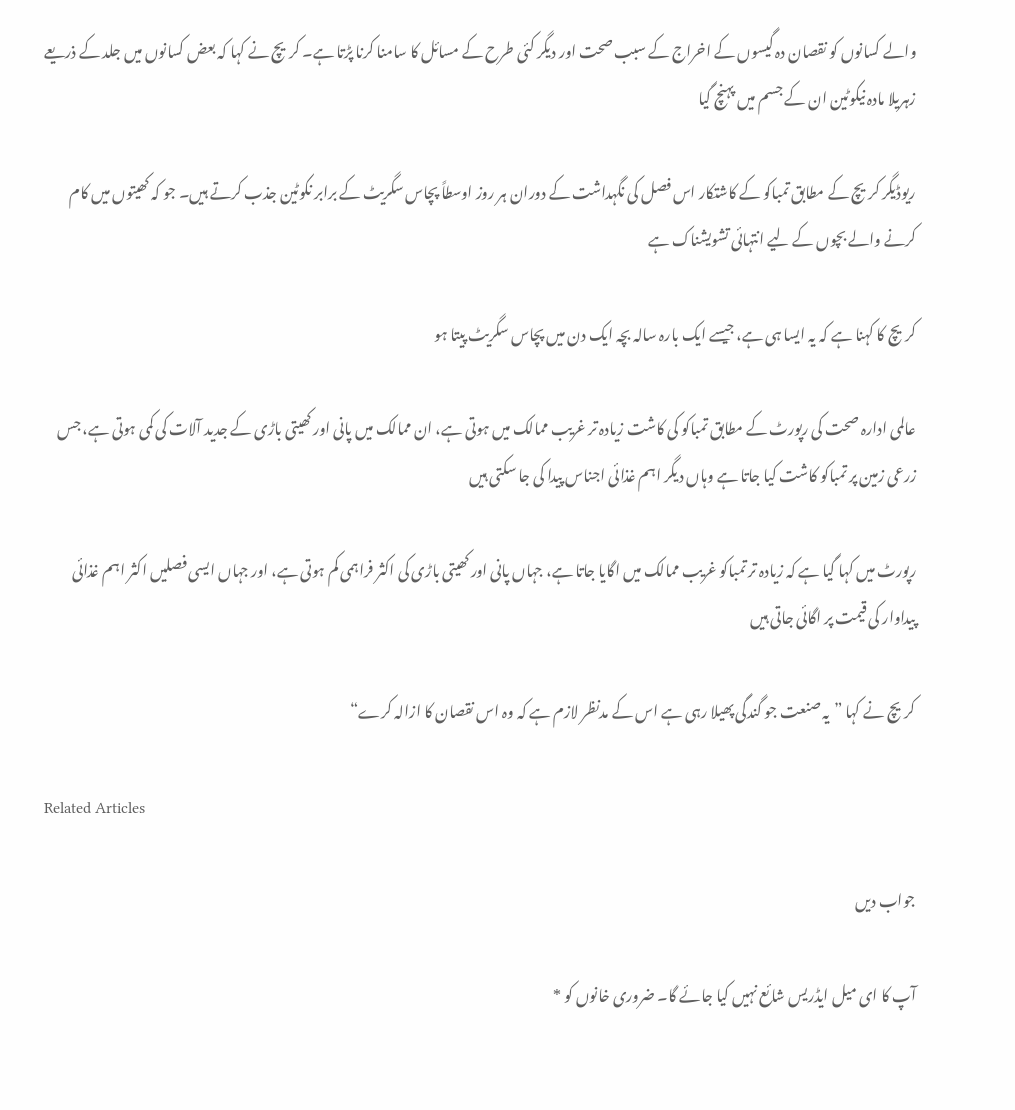والے کسانوں کو نقصان دہ گیسوں کے اخراج کے سبب صحت اور دیگر کئی طرح کے مسائل کا سامنا کرنا پڑتا ہے۔ کریچ نے کہا کہ بعض کسانوں میں جلد کے ذریعے زہریلا مادہ نیکوٹین ان کے جسم میں پہنچ گیا

ریوڈیگر کریچ کے مطابق تمباکو کے کاشتکار اس فصل کی نگہداشت کے دوران ہر روز اوسطاً پچاس سگریٹ کے برابر نکوٹین جذب کرتے ہیں۔ جو کہ کھیتوں میں کام کرنے والے بچوں کے لیے انتہائی تشویشناک ہے

کریچ کا کہنا ہے کہ یہ ایسا ہی ہے، جیسے ایک بارہ سالہ بچہ ایک دن میں پچاس سگریٹ پیتا ہو

عالمی ادارہ صحت کی رپورٹ کے مطابق تمباکو کی کاشت زیادہ تر غریب ممالک میں ہوتی ہے، ان ممالک میں پانی اور کھیتی باڑی کے جدید آلات کی کمی ہوتی ہے، جس زرعی زمین پر تمباکو کاشت کیا جاتا ہے وہاں دیگر اہم غذائی اجناس پیدا کی جا سکتی ہیں

رپورٹ میں کہا گیا ہے کہ زیادہ تر تمباکو غریب ممالک میں اگایا جاتا ہے، جہاں پانی اور کھیتی باڑی کی اکثر فراہمی کم ہوتی ہے، اور جہاں ایسی فصلیں اکثر اہم غذائی پیداوار کی قیمت پر اگائی جاتی ہیں

کریچ نے کہا ”یہ صنعت جو گندگی پھیلا رہی ہے اس کے مدنظر لازم ہے کہ وہ اس نقصان کا ازالہ کرے“

Related Articles

جواب دیں

آپ کا ای میل ایڈریس شائع نہیں کیا جائے گا۔ ضروری خانوں کو *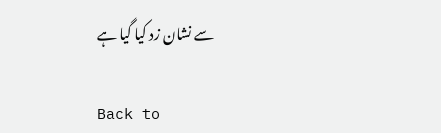سے نشان زد کیا گیا ہے

Back to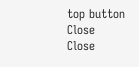top button
Close
Close